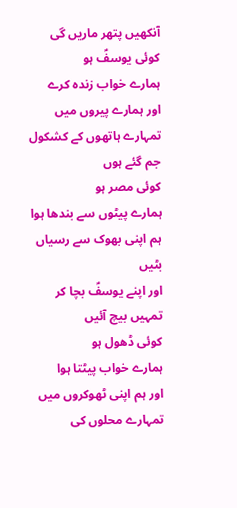آنکھیں پتھر ماریں گی
کوئی یوسفؑ ہو
ہمارے خواب زندہ کرے
اور ہمارے پیروں میں
تمہارے ہاتھوں کے کشکول
جم گئے ہوں
کوئی مصر ہو
ہمارے پیٹوں سے بندھا ہوا
ہم اپنی بھوک سے رسیاں بٹیں
اور اپنے یوسفؑ بچا کر
تمہیں بیچ آئیں
کوئی ڈھول ہو
ہمارے خواب پیٹتا ہوا
اور ہم اپنی ٹھوکروں میں
تمہارے محلوں کی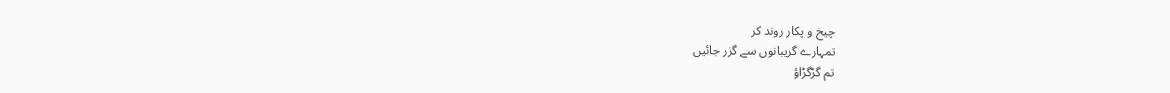چیخ و پکار روند کر
تمہارے گریبانوں سے گزر جائیں
تم گڑگڑاؤ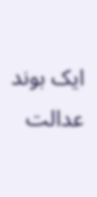ایک بوند عدالت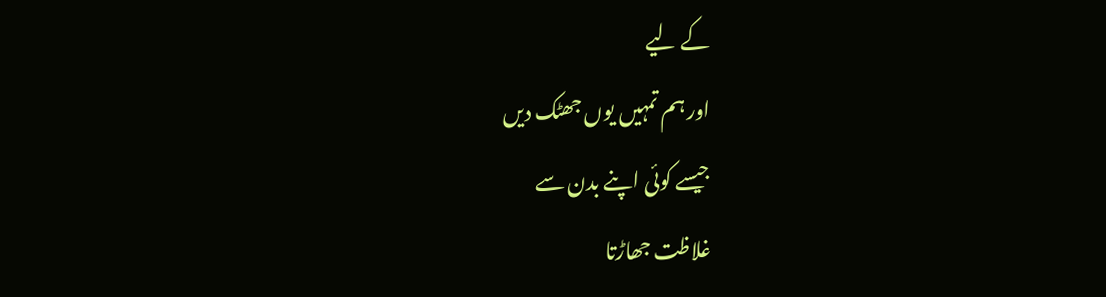کے لیے
اور ہم تمہیں یوں جھٹک دیں
جیسے کوئی اپنے بدن سے
غلاظت جھاڑتا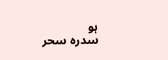ہو
سدرہ سحر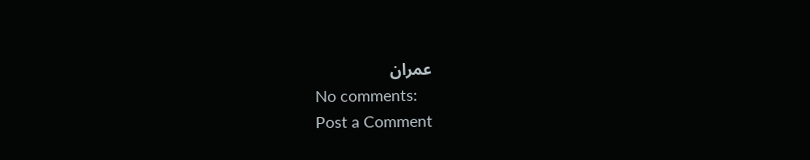عمران
No comments:
Post a Comment